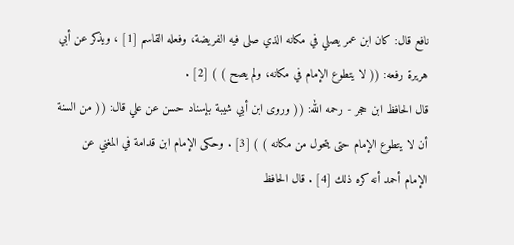نافع قال: كان ابن عمر يصلي في مكانه الذي صلى فيه الفريضة، وفعله القاسم [1] ، ويذكر عن أبي هريرة رفعه: (( لا يتطوع الإمام في مكانه، ولم يصح ) ) [2] .
قال الحافظ ابن حجر - رحمه الله: (( وروى ابن أبي شيبة بإسناد حسن عن علي قال: (( من السنة أن لا يتطوع الإمام حتى يتحول من مكانه ) ) [3] . وحكى الإمام ابن قدامة في المغني عن الإمام أحمد أنه كره ذلك [4] . قال الحافظ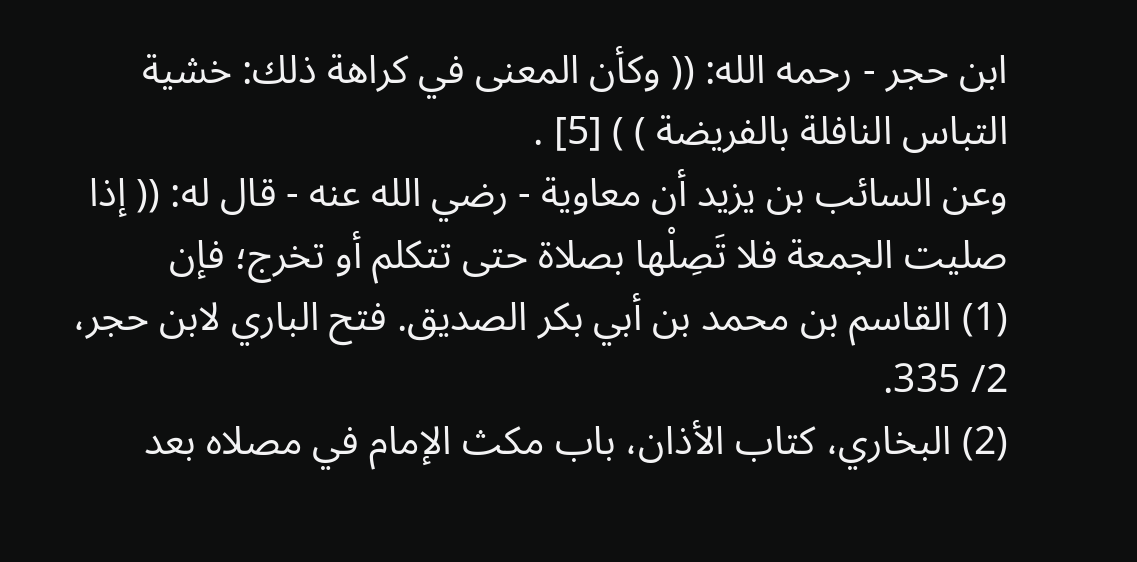ابن حجر - رحمه الله: (( وكأن المعنى في كراهة ذلك: خشية التباس النافلة بالفريضة ) ) [5] .
وعن السائب بن يزيد أن معاوية - رضي الله عنه - قال له: (( إذا صليت الجمعة فلا تَصِلْها بصلاة حتى تتكلم أو تخرج؛ فإن
(1) القاسم بن محمد بن أبي بكر الصديق. فتح الباري لابن حجر، 2/ 335.
(2) البخاري، كتاب الأذان، باب مكث الإمام في مصلاه بعد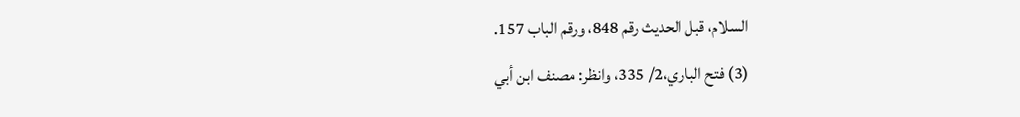السلام، قبل الحديث رقم 848، ورقم الباب 157.
(3) فتح الباري،2/ 335، وانظر: مصنف ابن أبي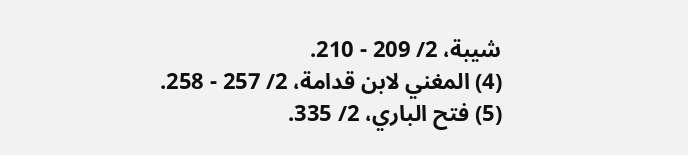شيبة، 2/ 209 - 210.
(4) المغني لابن قدامة، 2/ 257 - 258.
(5) فتح الباري، 2/ 335.